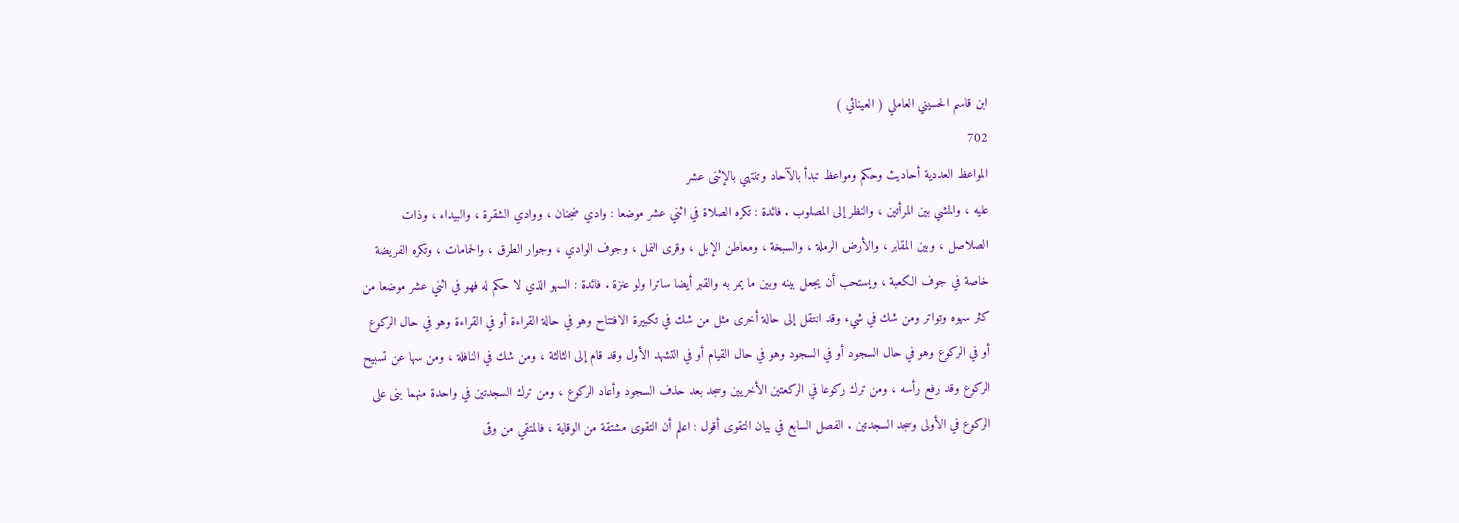ابن قاسم الحسيني العاملي ( العيناثي )
702
المواعظ العددية أحاديث وحكم ومواعظ تبدأ بالآحاد وتنتهي بالإثنى عشر
عليه ، والمشي بين المرأتين ، والنظر إلى المصلوب . فائدة : تكره الصلاة في اثني عشر موضعا : وادي ضجنان ، ووادي الشقرة ، والبيداء ، وذات الصلاصل ، وبين المقابر ، والأرض الرملة ، والسبخة ، ومعاطن الإبل ، وقرى النمل ، وجوف الوادي ، وجوار الطرق ، والحمامات ، وتكره الفريضة خاصة في جوف الكعبة ، ويستحب أن يجعل بينه وبين ما يمر به والقبر أيضا ساترا ولو عنزة . فائدة : السهو الذي لا حكم له فهو في اثني عشر موضعا من كثر سهوه وتواتر ومن شك في شيء وقد انتقل إلى حالة أخرى مثل من شك في تكبيرة الافتتاح وهو في حالة القراءة أو في القراءة وهو في حال الركوع أو في الركوع وهو في حال السجود أو في السجود وهو في حال القيام أو في التشهد الأول وقد قام إلى الثالثة ، ومن شك في النافلة ، ومن سها عن تسبيح الركوع وقد رفع رأسه ، ومن ترك ركوعا في الركعتين الأخريين وسجد بعد حذف السجود وأعاد الركوع ، ومن ترك السجدتين في واحدة منهما بنى على الركوع في الأولى وسجد السجدتين . الفصل السابع في بيان التقوى أقول : اعلم أن التقوى مشتقة من الوقاية ، فالمتقي من وقى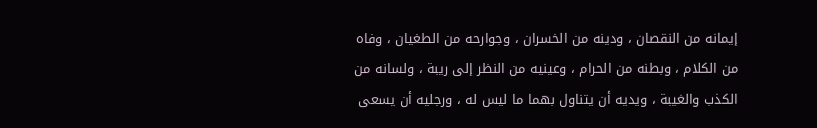إيمانه من النقصان ، ودينه من الخسران ، وجوارحه من الطغيان ، وفاه من الكلام ، وبطنه من الحرام ، وعينيه من النظر إلى ريبة ، ولسانه من الكذب والغيبة ، ويديه أن يتناول بهما ما ليس له ، ورجليه أن يسعى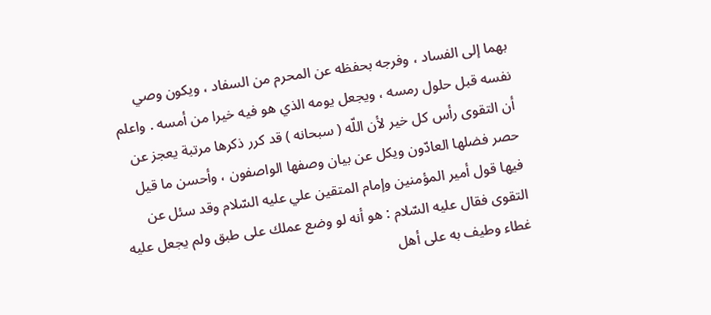بهما إلى الفساد ، وفرجه بحفظه عن المحرم من السفاد ، ويكون وصي نفسه قبل حلول رمسه ، ويجعل يومه الذي هو فيه خيرا من أمسه . واعلم أن التقوى رأس كل خير لأن اللّه ( سبحانه ) قد كرر ذكرها مرتبة يعجز عن حصر فضلها العادّون ويكل عن بيان وصفها الواصفون ، وأحسن ما قيل فيها قول أمير المؤمنين وإمام المتقين علي عليه السّلام وقد سئل عن التقوى فقال عليه السّلام : هو أنه لو وضع عملك على طبق ولم يجعل عليه غطاء وطيف به على أهل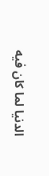الدنيا لما كان فيه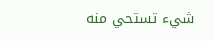شيء تستحي منه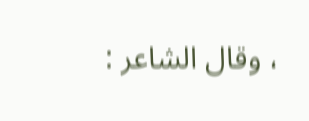، وقال الشاعر :